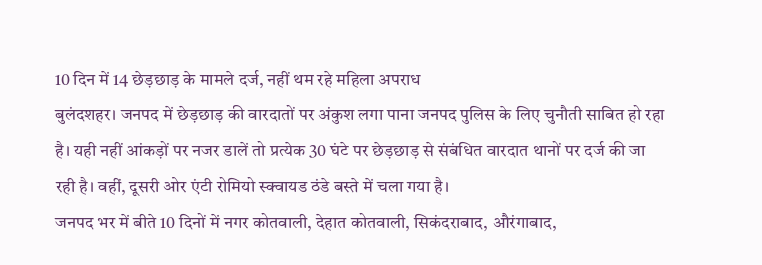10 दिन में 14 छेड़छाड़ के मामले दर्ज, नहीं थम रहे महिला अपराध
बुलंदशहर। जनपद में छेड़छाड़ की वारदातों पर अंकुश लगा पाना जनपद पुलिस के लिए चुनौती साबित हो रहा है। यही नहीं आंकड़ों पर नजर डालें तो प्रत्येक 30 घंटे पर छेड़छाड़ से संबंधित वारदात थानों पर दर्ज की जा रही है। वहीं, दूसरी ओर एंटी रोमियो स्क्वायड ठंडे बस्ते में चला गया है।
जनपद भर में बीते 10 दिनों में नगर कोतवाली, देहात कोतवाली, सिकंदराबाद, औरंगाबाद,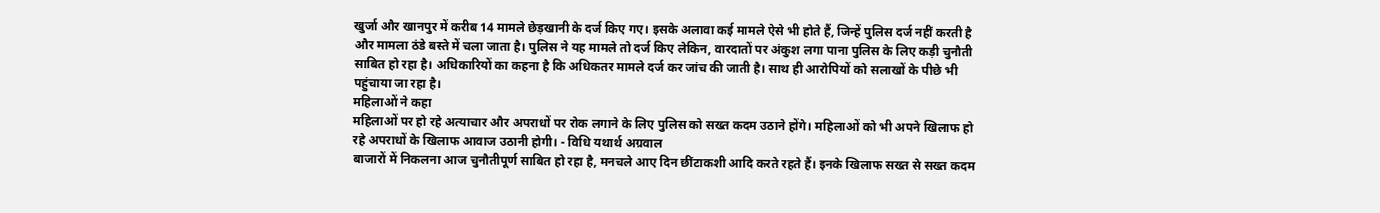खुर्जा और खानपुर में करीब 14 मामले छेड़खानी के दर्ज किए गए। इसके अलावा कई मामले ऐसे भी होते हैं, जिन्हें पुलिस दर्ज नहीं करती है और मामला ठंडे बस्ते में चला जाता है। पुलिस ने यह मामले तो दर्ज किए लेकिन, वारदातों पर अंकुश लगा पाना पुलिस के लिए कड़ी चुनौती साबित हो रहा है। अधिकारियों का कहना है कि अधिकतर मामले दर्ज कर जांच की जाती है। साथ ही आरोपियों को सलाखों के पीछे भी पहुंचाया जा रहा है।
महिलाओं ने कहा
महिलाओं पर हो रहे अत्याचार और अपराधों पर रोक लगाने के लिए पुलिस को सख्त कदम उठाने होंगे। महिलाओं को भी अपने खिलाफ हो रहे अपराधों के खिलाफ आवाज उठानी होगी। - विधि यथार्थ अग्रवाल
बाजारों में निकलना आज चुनौतीपूर्ण साबित हो रहा है, मनचले आए दिन छींटाकशी आदि करते रहते हैं। इनके खिलाफ सख्त से सख्त कदम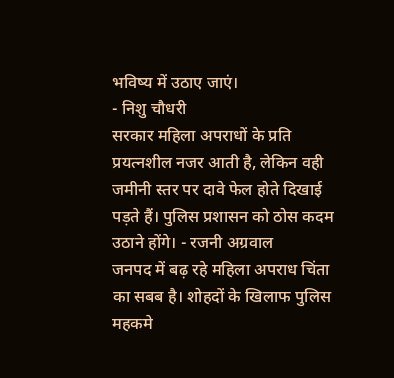भविष्य में उठाए जाएं।
- निशु चौधरी
सरकार महिला अपराधों के प्रति प्रयत्नशील नजर आती है, लेकिन वही जमीनी स्तर पर दावे फेल होते दिखाई पड़ते हैं। पुलिस प्रशासन को ठोस कदम उठाने होंगे। - रजनी अग्रवाल
जनपद में बढ़ रहे महिला अपराध चिंता का सबब है। शोहदों के खिलाफ पुलिस महकमे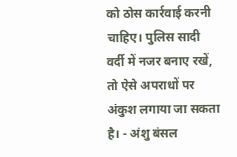को ठोस कार्रवाई करनी चाहिए। पुलिस सादी वर्दी में नजर बनाए रखें, तो ऐसे अपराधों पर अंकुश लगाया जा सकता है। - अंशु बंसल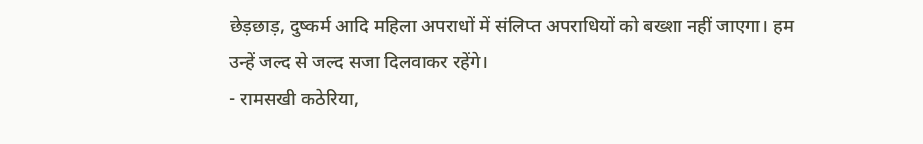छेड़छाड़, दुष्कर्म आदि महिला अपराधों में संलिप्त अपराधियों को बख्शा नहीं जाएगा। हम उन्हें जल्द से जल्द सजा दिलवाकर रहेंगे।
- रामसखी कठेरिया,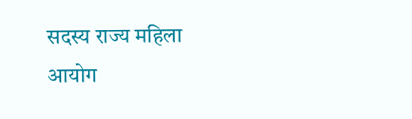सदस्य राज्य महिला आयोग